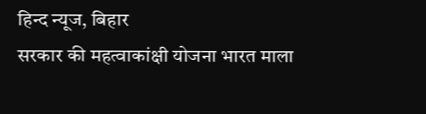हिन्द न्यूज, बिहार
सरकार की महत्वाकांक्षी योजना भारत माला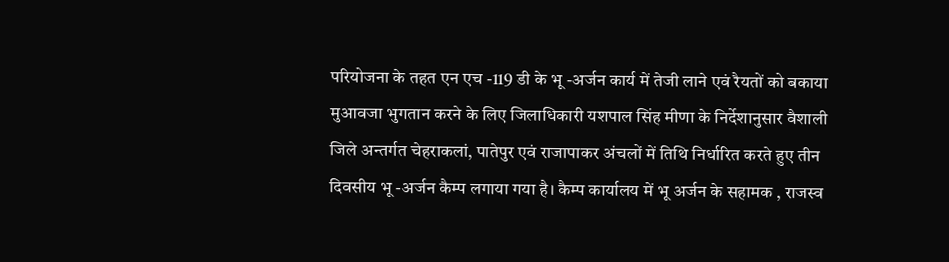परियोजना के तहत एन एच -119 डी के भू -अर्जन कार्य में तेजी लाने एवं रैयतों को बकाया मुआवजा भुगतान करने के लिए जिलाधिकारी यशपाल सिंह मीणा के निर्देशानुसार वैशाली जिले अन्तर्गत चेहराकलां, पातेपुर एवं राजापाकर अंचलों में तिथि निर्धारित करते हुए तीन दिवसीय भू -अर्जन कैम्प लगाया गया है। कैम्प कार्यालय में भू अर्जन के सहामक , राजस्व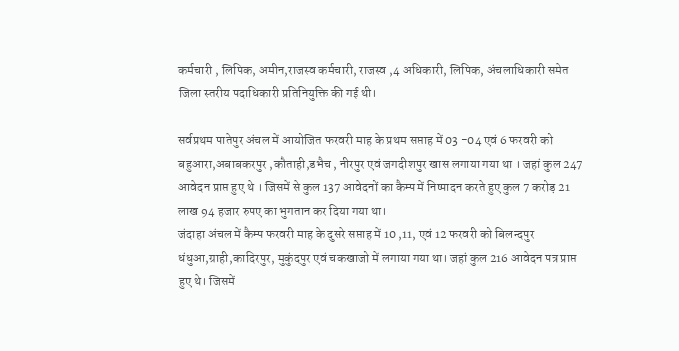कर्मचारी , लिपिक, अमीन,राजस्व कर्मचारी, राजस्व ,4 अधिकारी, लिपिक, अंचलाधिकारी समेत जिला स्तरीय पदाधिकारी प्रतिनियुक्ति की गई थी।

सर्वप्रथम पातेपुर अंचल में आयोजित फरवरी माह के प्रथम सप्ताह में 03 -04 एवं 6 फरवरी को बहुआरा,अबाबकरपुर ,कौताही,डभैच , नीरपुर एवं जगदीशपुर खास लगाया गया था । जहां कुल 247 आवेदन प्राप्त हुए थे । जिसमें से कुल 137 आवेदनों का कैम्प में निष्पादन करते हुए कुल 7 करोड़ 21 लाख 94 हजार रुपए का भुगतान कर दिया गया था।
जंदाहा अंचल में कैम्प फरवरी माह के दुसरे सप्ताह में 10 ,11, एवं 12 फरवरी को बिलन्दपुर धंधुआ,ग्राही,कादिरपुर, मुकुंदपुर एवं चकखाजो में लगाया गया था। जहां कुल 216 आवेदन पत्र प्राप्त हुए थे। जिसमें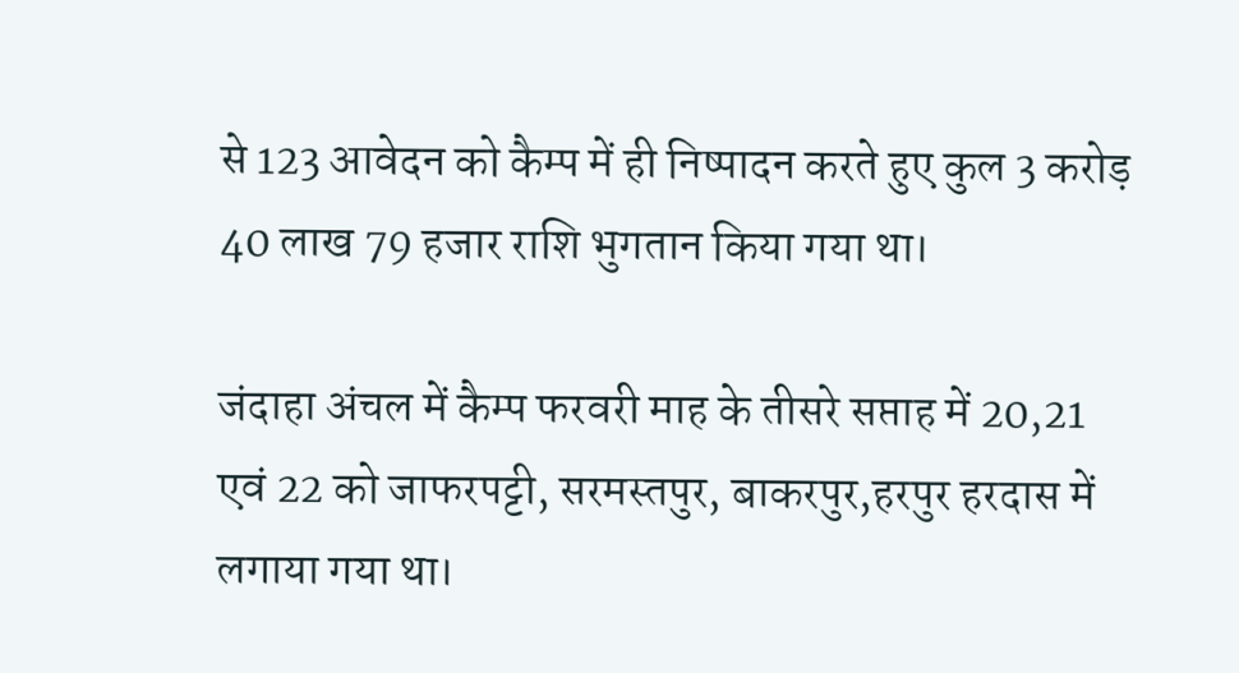से 123 आवेदन को कैम्प में ही निष्पादन करते हुए कुल 3 करोड़ 40 लाख 79 हजार राशि भुगतान किया गया था।

जंदाहा अंचल में कैम्प फरवरी माह के तीसरे सप्ताह में 20,21 एवं 22 को जाफरपट्टी, सरमस्तपुर, बाकरपुर,हरपुर हरदास में लगाया गया था।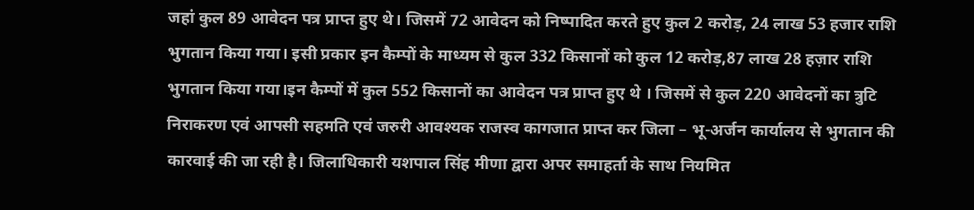जहां कुल 89 आवेदन पत्र प्राप्त हुए थे। जिसमें 72 आवेदन को निष्पादित करते हुए कुल 2 करोड़, 24 लाख 53 हजार राशि भुगतान किया गया। इसी प्रकार इन कैम्पों के माध्यम से कुल 332 किसानों को कुल 12 करोड़,87 लाख 28 हज़ार राशि भुगतान किया गया।इन कैम्पों में कुल 552 किसानों का आवेदन पत्र प्राप्त हुए थे । जिसमें से कुल 220 आवेदनों का त्रुटि निराकरण एवं आपसी सहमति एवं जरुरी आवश्यक राजस्व कागजात प्राप्त कर जिला – भू-अर्जन कार्यालय से भुगतान की कारवाई की जा रही है। जिलाधिकारी यशपाल सिंह मीणा द्वारा अपर समाहर्ता के साथ नियमित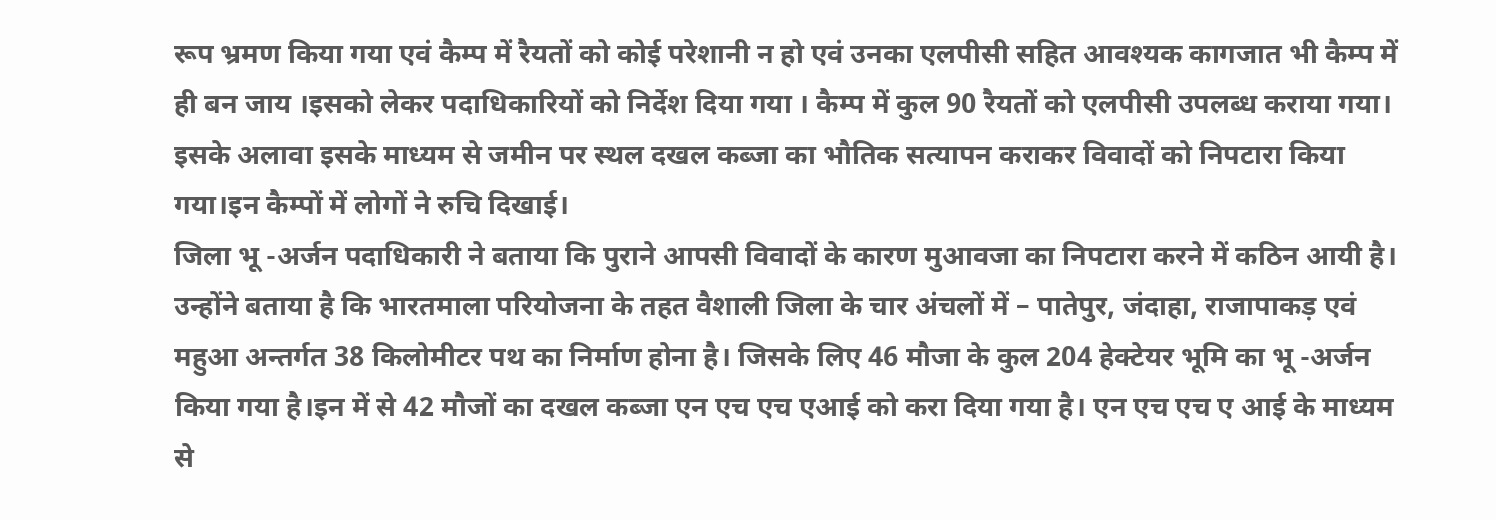रूप भ्रमण किया गया एवं कैम्प में रैयतों को कोई परेशानी न हो एवं उनका एलपीसी सहित आवश्यक कागजात भी कैम्प में ही बन जाय ।इसको लेकर पदाधिकारियों को निर्देश दिया गया । कैम्प में कुल 90 रैयतों को एलपीसी उपलब्ध कराया गया। इसके अलावा इसके माध्यम से जमीन पर स्थल दखल कब्जा का भौतिक सत्यापन कराकर विवादों को निपटारा किया गया।इन कैम्पों में लोगों ने रुचि दिखाई।
जिला भू -अर्जन पदाधिकारी ने बताया कि पुराने आपसी विवादों के कारण मुआवजा का निपटारा करने में कठिन आयी है। उन्होंने बताया है कि भारतमाला परियोजना के तहत वैशाली जिला के चार अंचलों में – पातेपुर, जंदाहा, राजापाकड़ एवं महुआ अन्तर्गत 38 किलोमीटर पथ का निर्माण होना है। जिसके लिए 46 मौजा के कुल 204 हेक्टेयर भूमि का भू -अर्जन किया गया है।इन में से 42 मौजों का दखल कब्जा एन एच एच एआई को करा दिया गया है। एन एच एच ए आई के माध्यम से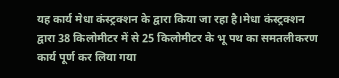यह कार्य मेधा कंस्ट्रक्शन के द्वारा किया जा रहा है।मेधा कंस्ट्रक्शन द्वारा 38 किलोमीटर में से 25 किलोमीटर के भू पथ का समतलीकरण कार्य पूर्ण कर लिया गया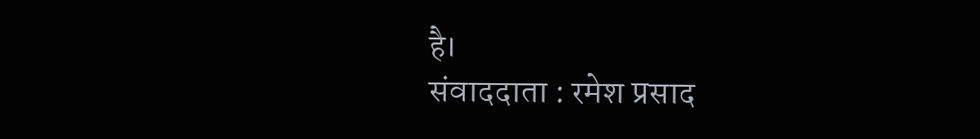है।
संवाददाता : रमेश प्रसाद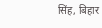सिंह, बिहार